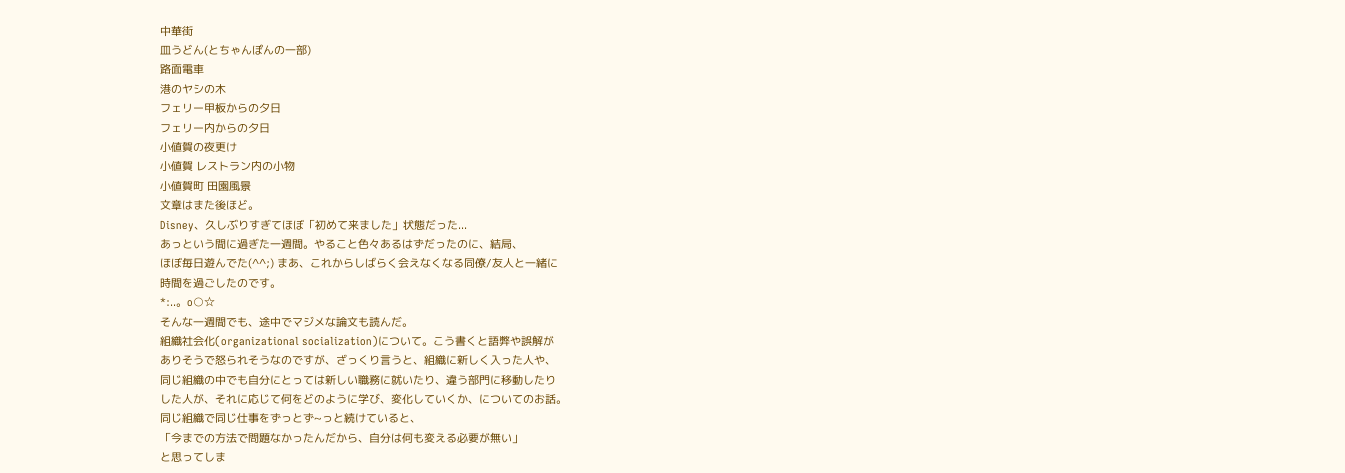中華街
皿うどん(とちゃんぽんの一部)
路面電車
港のヤシの木
フェリー甲板からの夕日
フェリー内からの夕日
小値賀の夜更け
小値賀 レストラン内の小物
小値賀町 田園風景
文章はまた後ほど。
Disney、久しぶりすぎてほぼ「初めて来ました」状態だった...
あっという間に過ぎた一週間。やること色々あるはずだったのに、結局、
ほぼ毎日遊んでた(^^;) まあ、これからしばらく会えなくなる同僚/友人と一緒に
時間を過ごしたのです。
*:..。o○☆
そんな一週間でも、途中でマジメな論文も読んだ。
組織社会化(organizational socialization)について。こう書くと語弊や誤解が
ありそうで怒られそうなのですが、ざっくり言うと、組織に新しく入った人や、
同じ組織の中でも自分にとっては新しい職務に就いたり、違う部門に移動したり
した人が、それに応じて何をどのように学び、変化していくか、についてのお話。
同じ組織で同じ仕事をずっとず~っと続けていると、
「今までの方法で問題なかったんだから、自分は何も変える必要が無い」
と思ってしま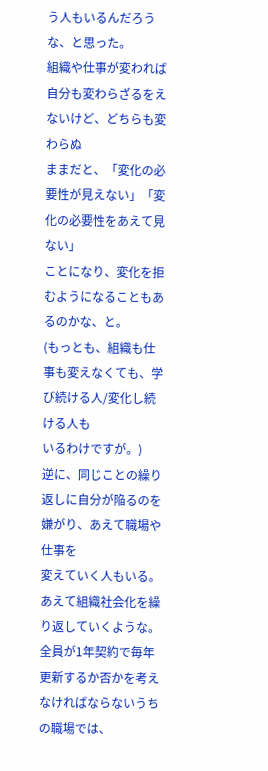う人もいるんだろうな、と思った。
組織や仕事が変われば自分も変わらざるをえないけど、どちらも変わらぬ
ままだと、「変化の必要性が見えない」「変化の必要性をあえて見ない」
ことになり、変化を拒むようになることもあるのかな、と。
(もっとも、組織も仕事も変えなくても、学び続ける人/変化し続ける人も
いるわけですが。)
逆に、同じことの繰り返しに自分が陥るのを嫌がり、あえて職場や仕事を
変えていく人もいる。あえて組織社会化を繰り返していくような。
全員が1年契約で毎年更新するか否かを考えなければならないうちの職場では、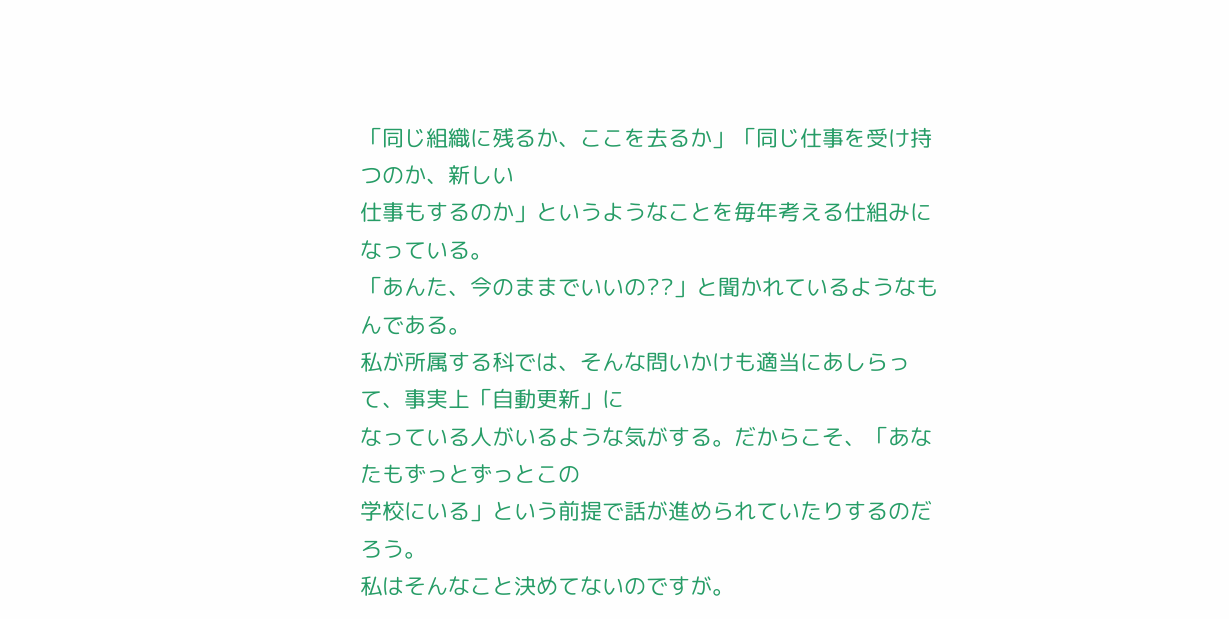「同じ組織に残るか、ここを去るか」「同じ仕事を受け持つのか、新しい
仕事もするのか」というようなことを毎年考える仕組みになっている。
「あんた、今のままでいいの??」と聞かれているようなもんである。
私が所属する科では、そんな問いかけも適当にあしらって、事実上「自動更新」に
なっている人がいるような気がする。だからこそ、「あなたもずっとずっとこの
学校にいる」という前提で話が進められていたりするのだろう。
私はそんなこと決めてないのですが。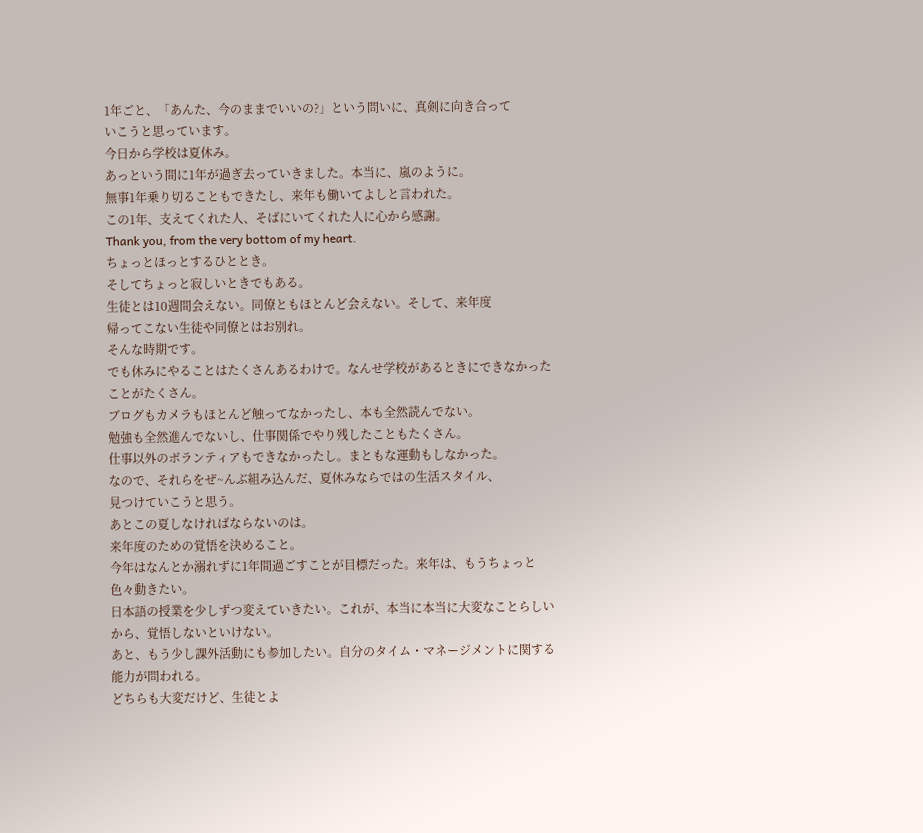1年ごと、「あんた、今のままでいいの?」という問いに、真剣に向き合って
いこうと思っています。
今日から学校は夏休み。
あっという間に1年が過ぎ去っていきました。本当に、嵐のように。
無事1年乗り切ることもできたし、来年も働いてよしと言われた。
この1年、支えてくれた人、そばにいてくれた人に心から感謝。
Thank you, from the very bottom of my heart.
ちょっとほっとするひととき。
そしてちょっと寂しいときでもある。
生徒とは10週間会えない。同僚ともほとんど会えない。そして、来年度
帰ってこない生徒や同僚とはお別れ。
そんな時期です。
でも休みにやることはたくさんあるわけで。なんせ学校があるときにできなかった
ことがたくさん。
ブログもカメラもほとんど触ってなかったし、本も全然読んでない。
勉強も全然進んでないし、仕事関係でやり残したこともたくさん。
仕事以外のボランティアもできなかったし。まともな運動もしなかった。
なので、それらをぜ~んぶ組み込んだ、夏休みならではの生活スタイル、
見つけていこうと思う。
あとこの夏しなければならないのは。
来年度のための覚悟を決めること。
今年はなんとか溺れずに1年間過ごすことが目標だった。来年は、もうちょっと
色々動きたい。
日本語の授業を少しずつ変えていきたい。これが、本当に本当に大変なことらしい
から、覚悟しないといけない。
あと、もう少し課外活動にも参加したい。自分のタイム・マネージメントに関する
能力が問われる。
どちらも大変だけど、生徒とよ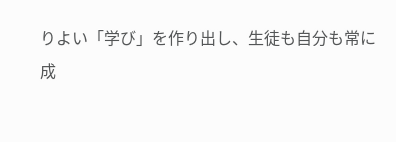りよい「学び」を作り出し、生徒も自分も常に
成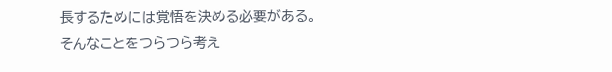長するためには覚悟を決める必要がある。
そんなことをつらつら考え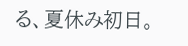る、夏休み初日。